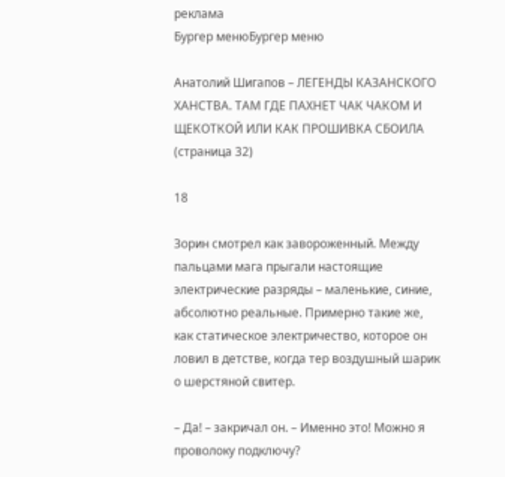реклама
Бургер менюБургер меню

Анатолий Шигапов – ЛЕГЕНДЫ КАЗАНСКОГО ХАНСТВА. ТАМ ГДЕ ПАХНЕТ ЧАК ЧАКОМ И ЩЕКОТКОЙ ИЛИ КАК ПРОШИВКА СБОИЛА (страница 32)

18

Зорин смотрел как завороженный. Между пальцами мага прыгали настоящие электрические разряды – маленькие, синие, абсолютно реальные. Примерно такие же, как статическое электричество, которое он ловил в детстве, когда тер воздушный шарик о шерстяной свитер.

– Да! – закричал он. – Именно это! Можно я проволоку подключу?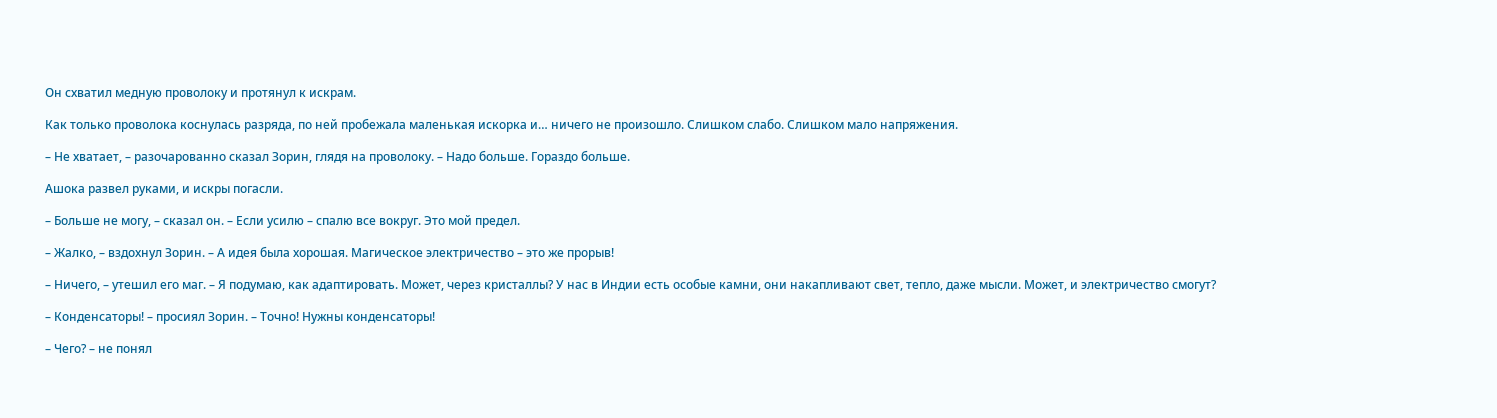Он схватил медную проволоку и протянул к искрам.

Как только проволока коснулась разряда, по ней пробежала маленькая искорка и… ничего не произошло. Слишком слабо. Слишком мало напряжения.

– Не хватает, – разочарованно сказал Зорин, глядя на проволоку. – Надо больше. Гораздо больше.

Ашока развел руками, и искры погасли.

– Больше не могу, – сказал он. – Если усилю – спалю все вокруг. Это мой предел.

– Жалко, – вздохнул Зорин. – А идея была хорошая. Магическое электричество – это же прорыв!

– Ничего, – утешил его маг. – Я подумаю, как адаптировать. Может, через кристаллы? У нас в Индии есть особые камни, они накапливают свет, тепло, даже мысли. Может, и электричество смогут?

– Конденсаторы! – просиял Зорин. – Точно! Нужны конденсаторы!

– Чего? – не понял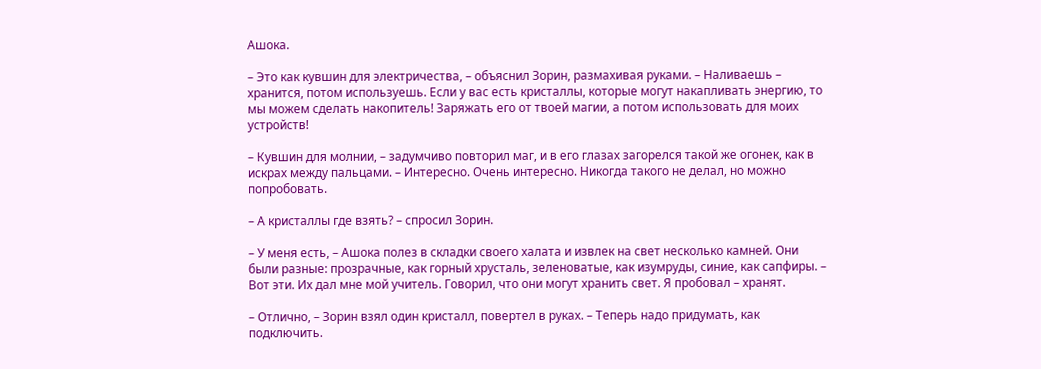Ашока.

– Это как кувшин для электричества, – объяснил Зорин, размахивая руками. – Наливаешь – хранится, потом используешь. Если у вас есть кристаллы, которые могут накапливать энергию, то мы можем сделать накопитель! Заряжать его от твоей магии, а потом использовать для моих устройств!

– Кувшин для молнии, – задумчиво повторил маг, и в его глазах загорелся такой же огонек, как в искрах между пальцами. – Интересно. Очень интересно. Никогда такого не делал, но можно попробовать.

– А кристаллы где взять? – спросил Зорин.

– У меня есть, – Ашока полез в складки своего халата и извлек на свет несколько камней. Они были разные: прозрачные, как горный хрусталь, зеленоватые, как изумруды, синие, как сапфиры. – Вот эти. Их дал мне мой учитель. Говорил, что они могут хранить свет. Я пробовал – хранят.

– Отлично, – Зорин взял один кристалл, повертел в руках. – Теперь надо придумать, как подключить.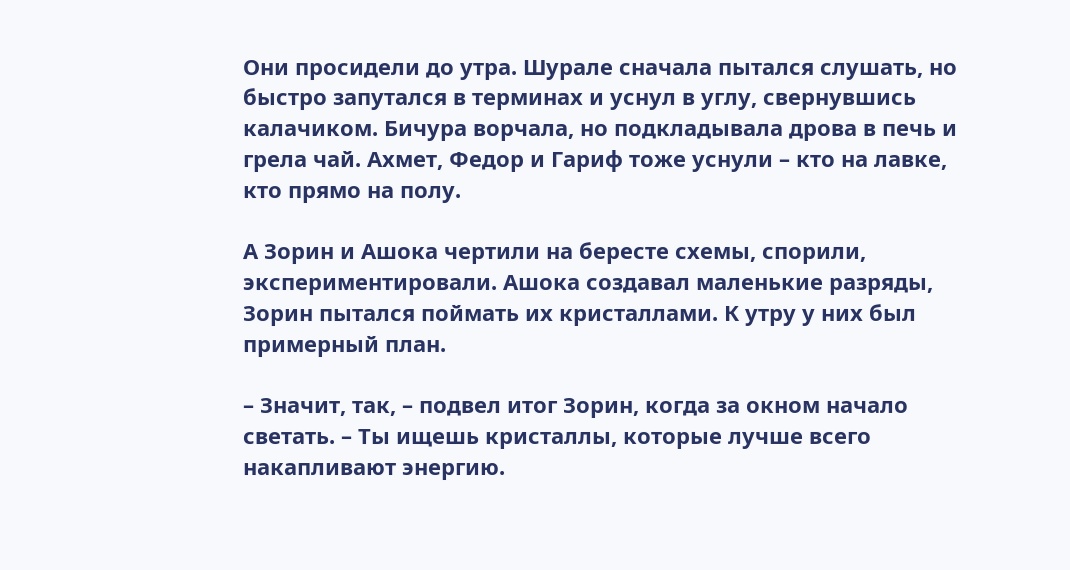Они просидели до утра. Шурале сначала пытался слушать, но быстро запутался в терминах и уснул в углу, свернувшись калачиком. Бичура ворчала, но подкладывала дрова в печь и грела чай. Ахмет, Федор и Гариф тоже уснули – кто на лавке, кто прямо на полу.

А Зорин и Ашока чертили на бересте схемы, спорили, экспериментировали. Ашока создавал маленькие разряды, Зорин пытался поймать их кристаллами. К утру у них был примерный план.

– Значит, так, – подвел итог Зорин, когда за окном начало светать. – Ты ищешь кристаллы, которые лучше всего накапливают энергию.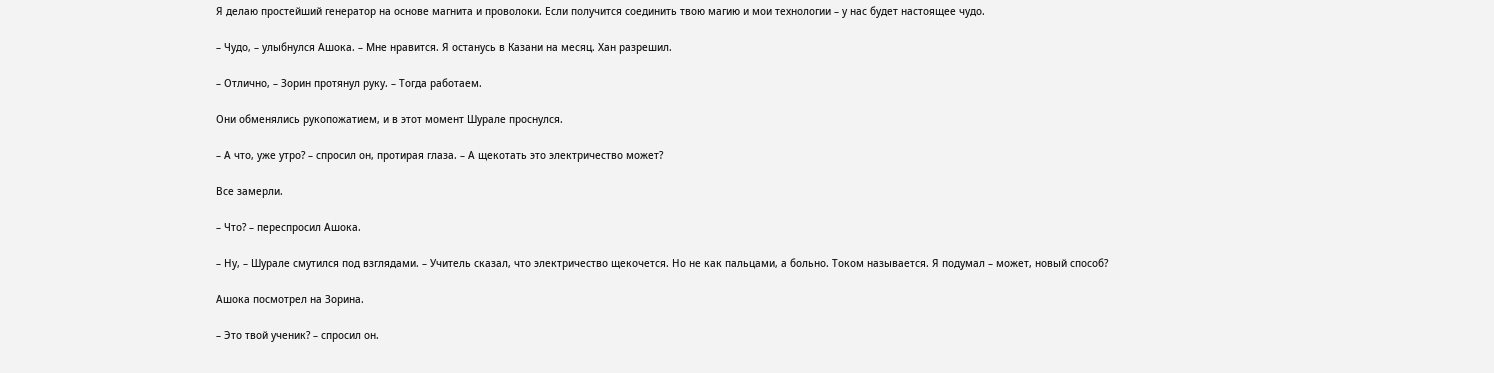Я делаю простейший генератор на основе магнита и проволоки. Если получится соединить твою магию и мои технологии – у нас будет настоящее чудо.

– Чудо, – улыбнулся Ашока. – Мне нравится. Я останусь в Казани на месяц. Хан разрешил.

– Отлично, – Зорин протянул руку. – Тогда работаем.

Они обменялись рукопожатием, и в этот момент Шурале проснулся.

– А что, уже утро? – спросил он, протирая глаза. – А щекотать это электричество может?

Все замерли.

– Что? – переспросил Ашока.

– Ну, – Шурале смутился под взглядами. – Учитель сказал, что электричество щекочется. Но не как пальцами, а больно. Током называется. Я подумал – может, новый способ?

Ашока посмотрел на Зорина.

– Это твой ученик? – спросил он.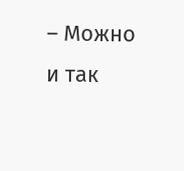– Можно и так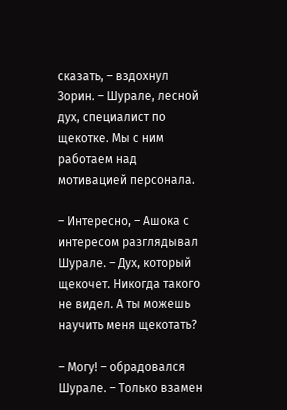сказать, – вздохнул Зорин. – Шурале, лесной дух, специалист по щекотке. Мы с ним работаем над мотивацией персонала.

– Интересно, – Ашока с интересом разглядывал Шурале. – Дух, который щекочет. Никогда такого не видел. А ты можешь научить меня щекотать?

– Могу! – обрадовался Шурале. – Только взамен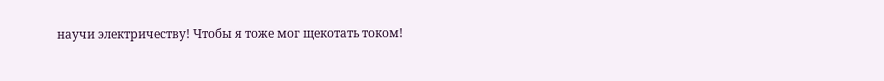научи электричеству! Чтобы я тоже мог щекотать током!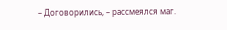– Договорились, – рассмеялся маг.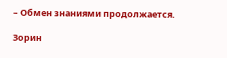– Обмен знаниями продолжается.

Зорин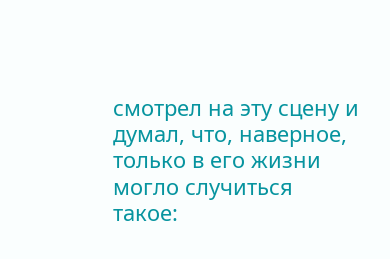смотрел на эту сцену и думал, что, наверное, только в его жизни могло случиться такое: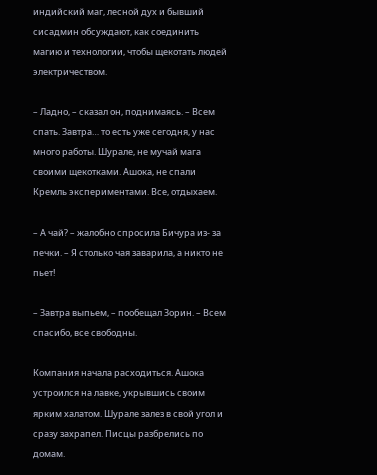индийский маг, лесной дух и бывший сисадмин обсуждают, как соединить магию и технологии, чтобы щекотать людей электричеством.

– Ладно, – сказал он, поднимаясь. – Всем спать. Завтра… то есть уже сегодня, у нас много работы. Шурале, не мучай мага своими щекотками. Ашока, не спали Кремль экспериментами. Все, отдыхаем.

– А чай? – жалобно спросила Бичура из- за печки. – Я столько чая заварила, а никто не пьет!

– Завтра выпьем, – пообещал Зорин. – Всем спасибо, все свободны.

Компания начала расходиться. Ашока устроился на лавке, укрывшись своим ярким халатом. Шурале залез в свой угол и сразу захрапел. Писцы разбрелись по домам.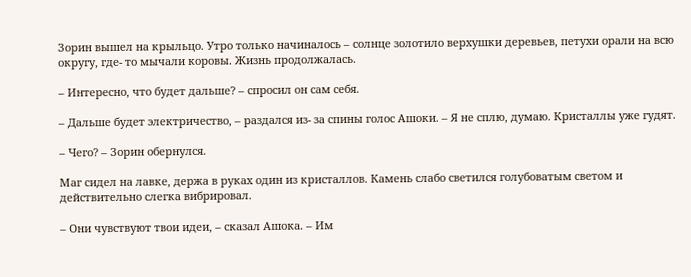Зорин вышел на крыльцо. Утро только начиналось – солнце золотило верхушки деревьев, петухи орали на всю округу, где- то мычали коровы. Жизнь продолжалась.

– Интересно, что будет дальше? – спросил он сам себя.

– Дальше будет электричество, – раздался из- за спины голос Ашоки. – Я не сплю, думаю. Кристаллы уже гудят.

– Чего? – Зорин обернулся.

Маг сидел на лавке, держа в руках один из кристаллов. Камень слабо светился голубоватым светом и действительно слегка вибрировал.

– Они чувствуют твои идеи, – сказал Ашока. – Им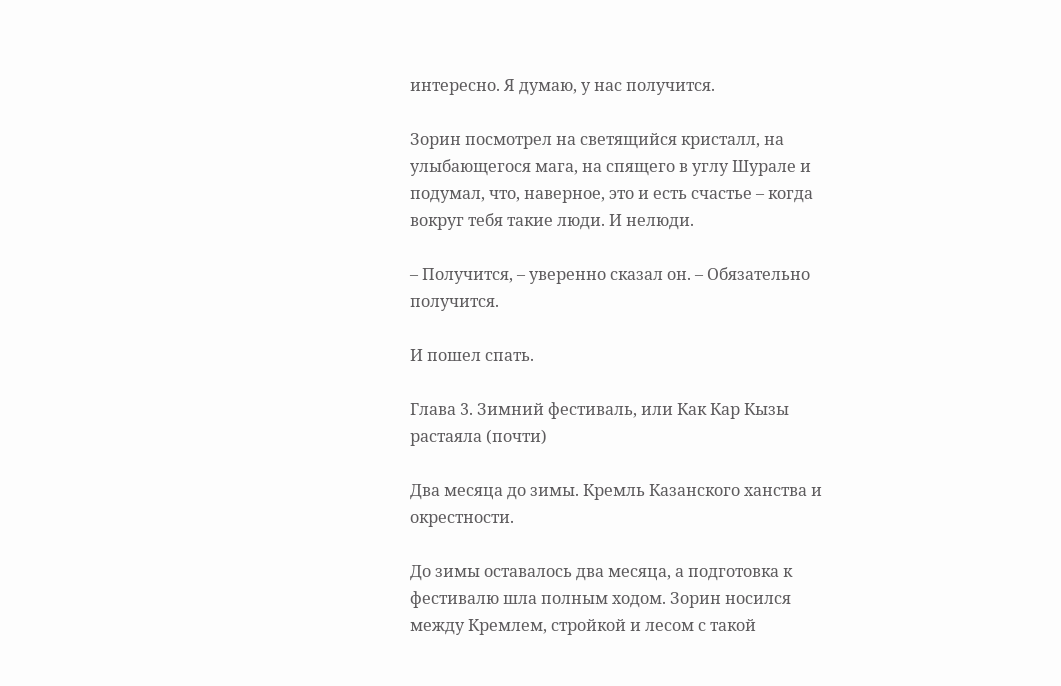интересно. Я думаю, у нас получится.

Зорин посмотрел на светящийся кристалл, на улыбающегося мага, на спящего в углу Шурале и подумал, что, наверное, это и есть счастье – когда вокруг тебя такие люди. И нелюди.

– Получится, – уверенно сказал он. – Обязательно получится.

И пошел спать.

Глава 3. Зимний фестиваль, или Как Кар Кызы растаяла (почти)

Два месяца до зимы. Кремль Казанского ханства и окрестности.

До зимы оставалось два месяца, а подготовка к фестивалю шла полным ходом. Зорин носился между Кремлем, стройкой и лесом с такой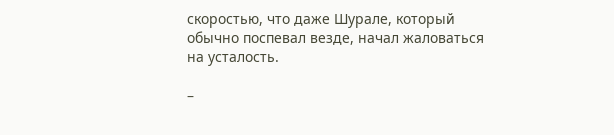скоростью, что даже Шурале, который обычно поспевал везде, начал жаловаться на усталость.

–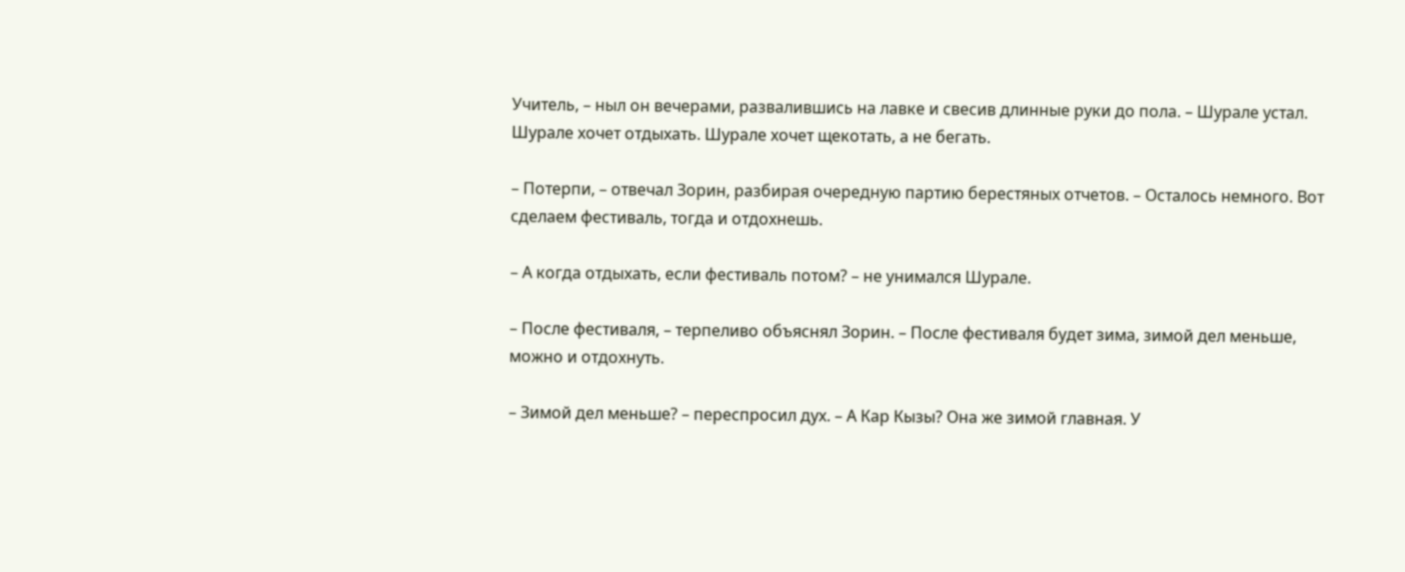Учитель, – ныл он вечерами, развалившись на лавке и свесив длинные руки до пола. – Шурале устал. Шурале хочет отдыхать. Шурале хочет щекотать, а не бегать.

– Потерпи, – отвечал Зорин, разбирая очередную партию берестяных отчетов. – Осталось немного. Вот сделаем фестиваль, тогда и отдохнешь.

– А когда отдыхать, если фестиваль потом? – не унимался Шурале.

– После фестиваля, – терпеливо объяснял Зорин. – После фестиваля будет зима, зимой дел меньше, можно и отдохнуть.

– Зимой дел меньше? – переспросил дух. – А Кар Кызы? Она же зимой главная. У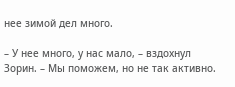нее зимой дел много.

– У нее много, у нас мало, – вздохнул Зорин. – Мы поможем, но не так активно.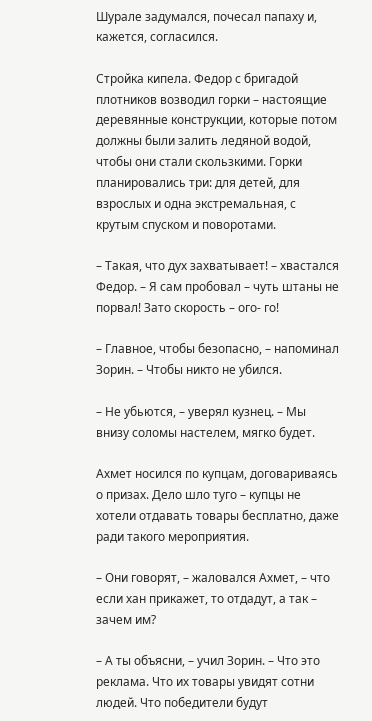Шурале задумался, почесал папаху и, кажется, согласился.

Стройка кипела. Федор с бригадой плотников возводил горки – настоящие деревянные конструкции, которые потом должны были залить ледяной водой, чтобы они стали скользкими. Горки планировались три: для детей, для взрослых и одна экстремальная, с крутым спуском и поворотами.

– Такая, что дух захватывает! – хвастался Федор. – Я сам пробовал – чуть штаны не порвал! Зато скорость – ого- го!

– Главное, чтобы безопасно, – напоминал Зорин. – Чтобы никто не убился.

– Не убьются, – уверял кузнец. – Мы внизу соломы настелем, мягко будет.

Ахмет носился по купцам, договариваясь о призах. Дело шло туго – купцы не хотели отдавать товары бесплатно, даже ради такого мероприятия.

– Они говорят, – жаловался Ахмет, – что если хан прикажет, то отдадут, а так – зачем им?

– А ты объясни, – учил Зорин. – Что это реклама. Что их товары увидят сотни людей. Что победители будут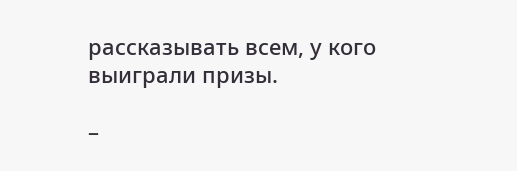рассказывать всем, у кого выиграли призы.

–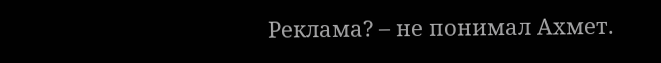Реклама? – не понимал Ахмет.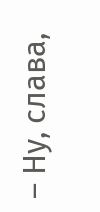– Ну, слава,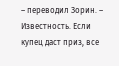– переводил Зорин. – Известность. Если купец даст приз, все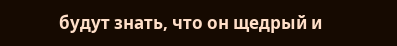будут знать, что он щедрый и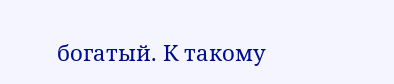богатый. К такому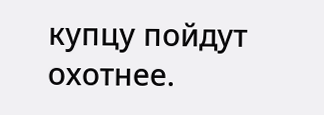купцу пойдут охотнее.